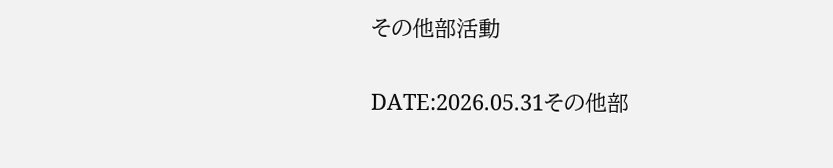その他部活動

DATE:2026.05.31その他部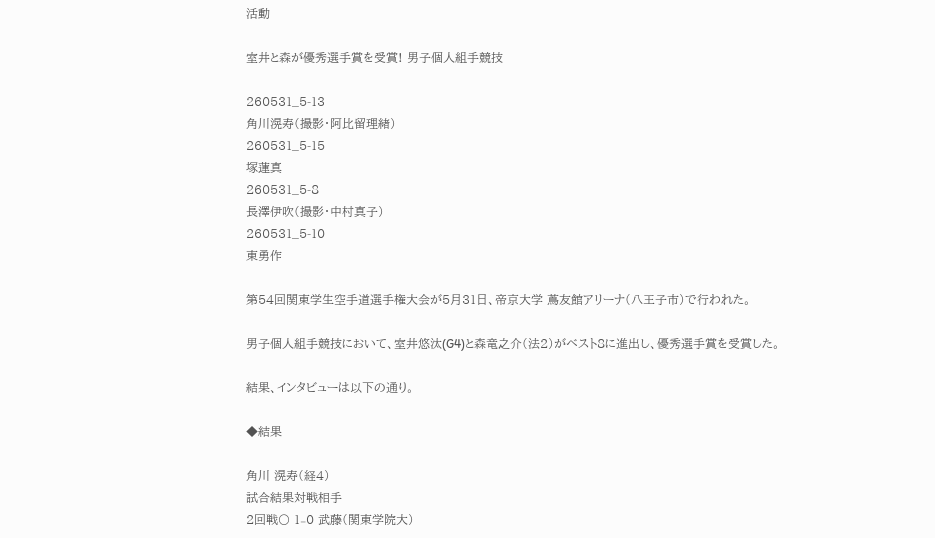活動

室井と森が優秀選手賞を受賞! 男子個人組手競技

260531_5-13
角川滉寿(撮影・阿比留理緒)
260531_5-15
塚蓮真
260531_5-8
長澤伊吹(撮影・中村真子)
260531_5-10
東勇作

第54回関東学生空手道選手権大会が5月31日、帝京大学 蔦友館アリーナ(八王子市)で行われた。

男子個人組手競技において、室井悠汰(G4)と森竜之介(法2)がベスト8に進出し、優秀選手賞を受賞した。

結果、インタビューは以下の通り。

◆結果

角川 滉寿(経4)
試合結果対戦相手
2回戦〇 1₋0 武藤(関東学院大)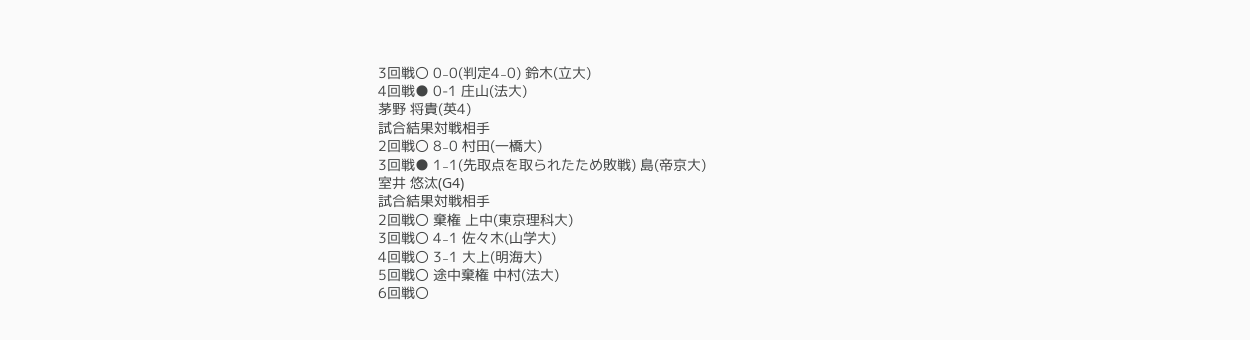3回戦〇 0₋0(判定4₋0) 鈴木(立大)
4回戦● 0-1 庄山(法大)
茅野 将貴(英4)
試合結果対戦相手
2回戦〇 8₋0 村田(一橋大)
3回戦● 1₋1(先取点を取られたため敗戦) 島(帝京大)
室井 悠汰(G4)
試合結果対戦相手
2回戦〇 棄権 上中(東京理科大)
3回戦〇 4₋1 佐々木(山学大)
4回戦〇 3₋1 大上(明海大)
5回戦〇 途中棄権 中村(法大)
6回戦〇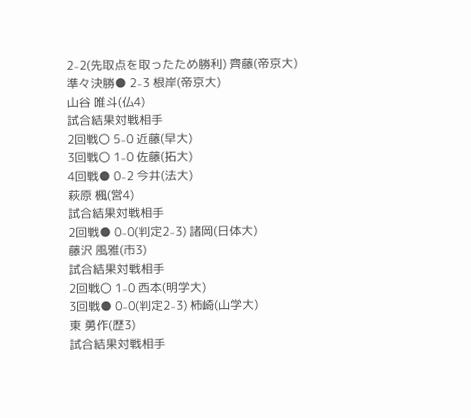2₋2(先取点を取ったため勝利) 齊藤(帝京大)
準々決勝● 2₋3 根岸(帝京大)
山谷 唯斗(仏4)
試合結果対戦相手
2回戦〇 5₋0 近藤(早大)
3回戦〇 1₋0 佐藤(拓大)
4回戦● 0₋2 今井(法大)
萩原 楓(営4)
試合結果対戦相手
2回戦● 0₋0(判定2₋3) 諸岡(日体大)
藤沢 風雅(市3)
試合結果対戦相手
2回戦〇 1₋0 西本(明学大)
3回戦● 0₋0(判定2₋3) 柿崎(山学大)
東 勇作(歴3)
試合結果対戦相手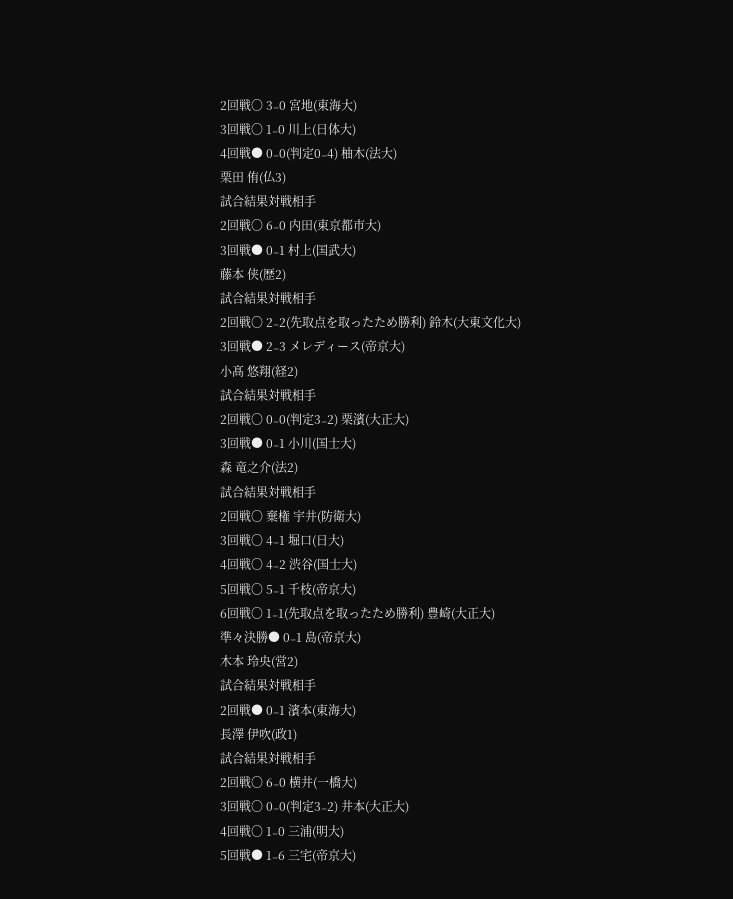2回戦〇 3₋0 宮地(東海大)
3回戦〇 1₋0 川上(日体大)
4回戦● 0₋0(判定0₋4) 柚木(法大)
栗田 侑(仏3)
試合結果対戦相手
2回戦〇 6₋0 内田(東京都市大)
3回戦● 0₋1 村上(国武大)
藤本 侠(歴2)
試合結果対戦相手
2回戦〇 2₋2(先取点を取ったため勝利) 鈴木(大東文化大)
3回戦● 2₋3 メレディース(帝京大)
小髙 悠翔(経2)
試合結果対戦相手
2回戦〇 0₋0(判定3₋2) 栗濱(大正大)
3回戦● 0₋1 小川(国士大)
森 竜之介(法2)
試合結果対戦相手
2回戦〇 棄権 宇井(防衛大)
3回戦〇 4₋1 堀口(日大)
4回戦〇 4₋2 渋谷(国士大)
5回戦〇 5₋1 千枝(帝京大)
6回戦〇 1₋1(先取点を取ったため勝利) 豊崎(大正大)
準々決勝● 0₋1 島(帝京大)
木本 玲央(営2)
試合結果対戦相手
2回戦● 0₋1 濱本(東海大)
長澤 伊吹(政1)
試合結果対戦相手
2回戦〇 6₋0 横井(一橋大)
3回戦〇 0₋0(判定3₋2) 井本(大正大)
4回戦〇 1₋0 三浦(明大)
5回戦● 1₋6 三宅(帝京大)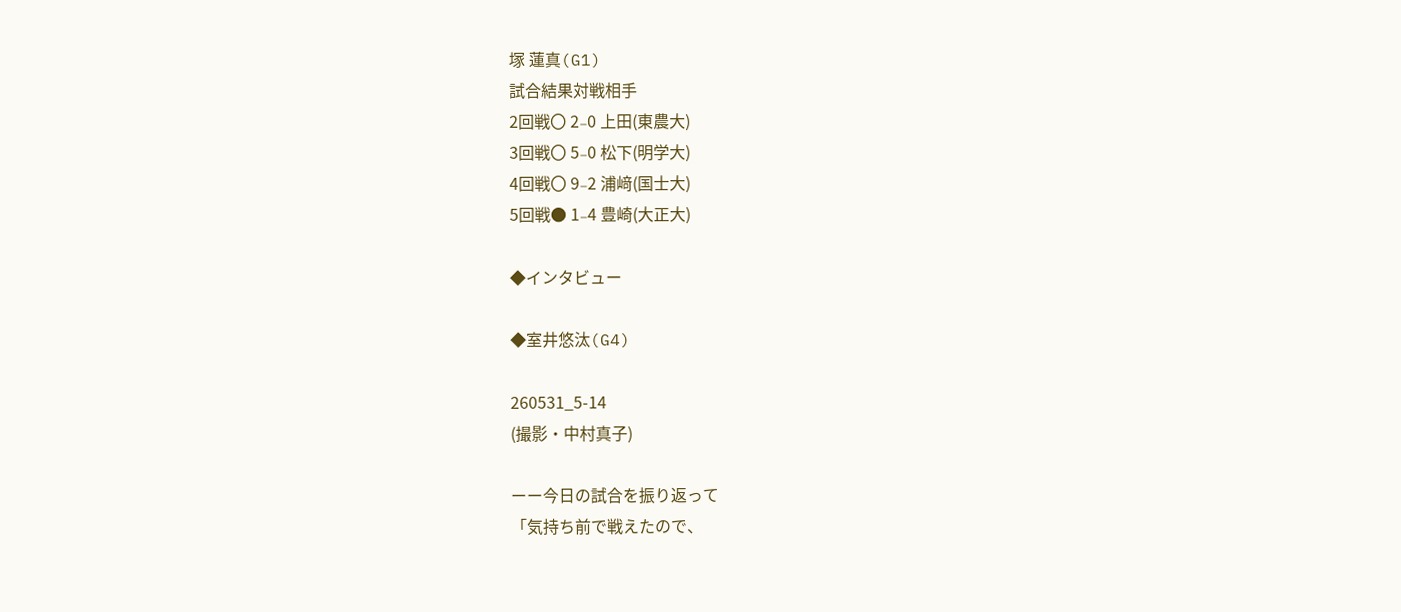塚 蓮真(G1)
試合結果対戦相手
2回戦〇 2₋0 上田(東農大)
3回戦〇 5₋0 松下(明学大)
4回戦〇 9₋2 浦﨑(国士大)
5回戦● 1₋4 豊崎(大正大)

◆インタビュー

◆室井悠汰(G4)

260531_5-14
(撮影・中村真子)

ーー今日の試合を振り返って
「気持ち前で戦えたので、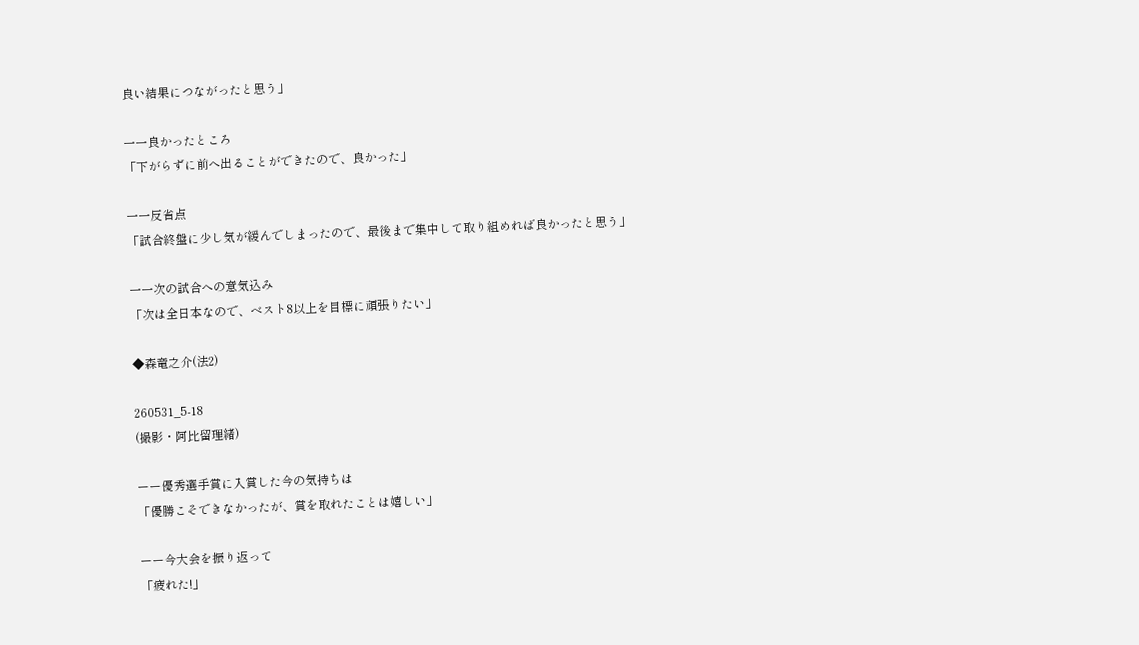良い結果につながったと思う」

一一良かったところ
「下がらずに前へ出ることができたので、良かった」

一一反省点
「試合終盤に少し気が緩んでしまったので、最後まで集中して取り組めれば良かったと思う」

一一次の試合への意気込み
「次は全日本なので、ベスト8以上を目標に頑張りたい」

◆森竜之介(法2)

260531_5-18
(撮影・阿比留理緒)

ーー優秀選手賞に入賞した今の気持ちは
「優勝こそできなかったが、賞を取れたことは嬉しい」

ーー今大会を振り返って
「疲れた!」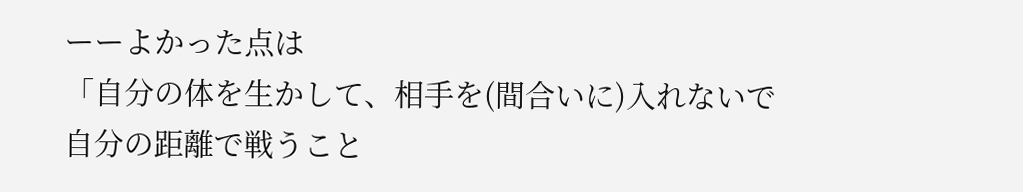ーーよかった点は
「自分の体を生かして、相手を(間合いに)入れないで自分の距離で戦うこと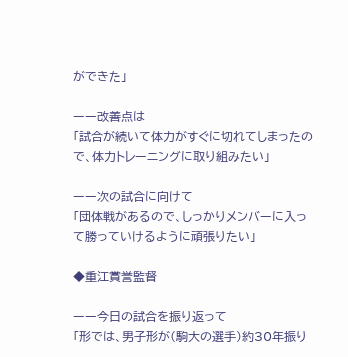ができた」

ーー改善点は
「試合が続いて体力がすぐに切れてしまったので、体力トレーニングに取り組みたい」

ーー次の試合に向けて
「団体戦があるので、しっかりメンバーに入って勝っていけるように頑張りたい」

◆重江賞誉監督

ーー今日の試合を振り返って
「形では、男子形が(駒大の選手)約30年振り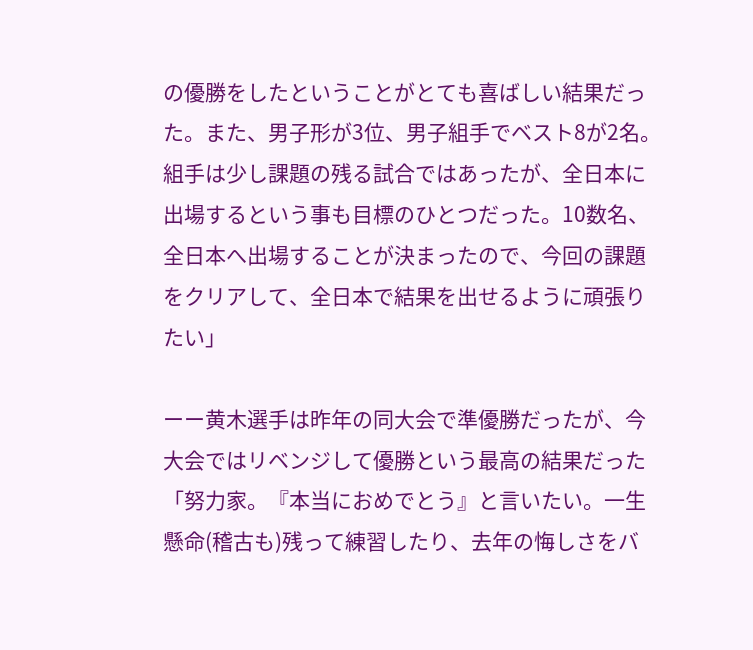の優勝をしたということがとても喜ばしい結果だった。また、男子形が3位、男子組手でベスト8が2名。組手は少し課題の残る試合ではあったが、全日本に出場するという事も目標のひとつだった。10数名、全日本へ出場することが決まったので、今回の課題をクリアして、全日本で結果を出せるように頑張りたい」

ーー黄木選手は昨年の同大会で準優勝だったが、今大会ではリベンジして優勝という最高の結果だった
「努力家。『本当におめでとう』と言いたい。一生懸命(稽古も)残って練習したり、去年の悔しさをバ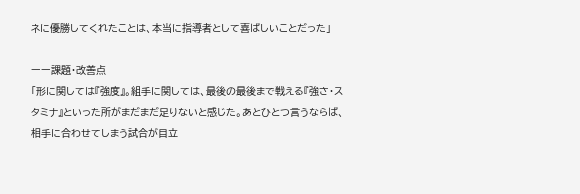ネに優勝してくれたことは、本当に指導者として喜ばしいことだった」

ーー課題・改善点
「形に関しては『強度』。組手に関しては、最後の最後まで戦える『強さ・スタミナ』といった所がまだまだ足りないと感じた。あとひとつ言うならば、相手に合わせてしまう試合が目立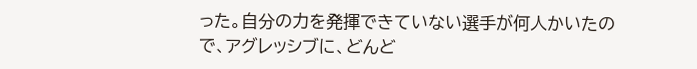った。自分の力を発揮できていない選手が何人かいたので、アグレッシブに、どんど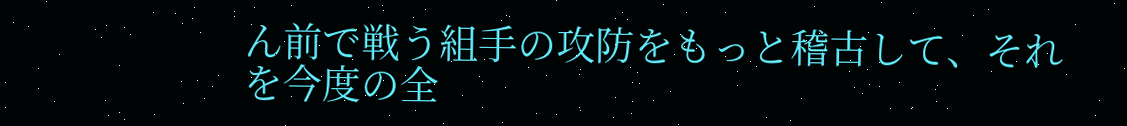ん前で戦う組手の攻防をもっと稽古して、それを今度の全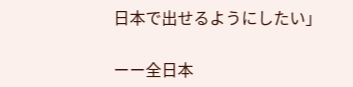日本で出せるようにしたい」

ーー全日本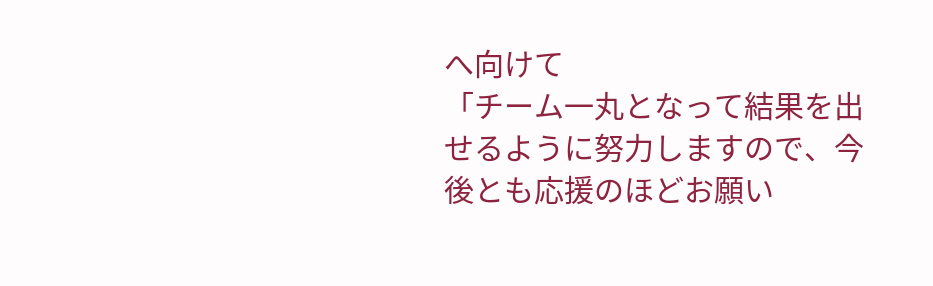へ向けて
「チーム一丸となって結果を出せるように努力しますので、今後とも応援のほどお願い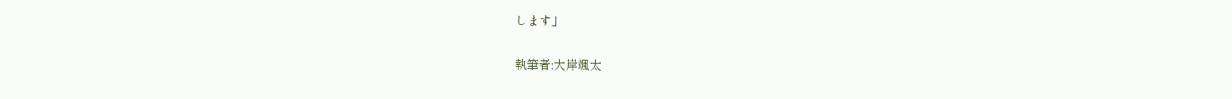します」

執筆者:大岸颯太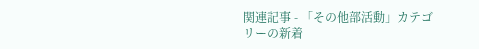関連記事 - 「その他部活動」カテゴリーの新着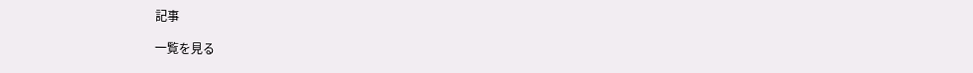記事

一覧を見る